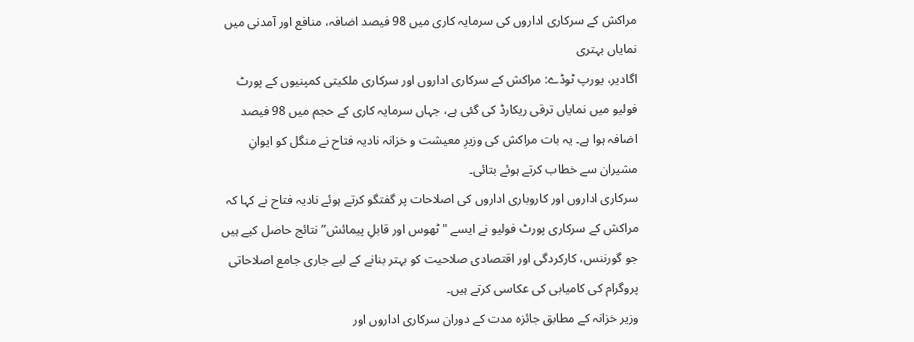مراکش کے سرکاری اداروں کی سرمایہ کاری میں 98 فیصد اضافہ، منافع اور آمدنی میں نمایاں بہتری
اگادیر، یورپ ٹوڈے: مراکش کے سرکاری اداروں اور سرکاری ملکیتی کمپنیوں کے پورٹ فولیو میں نمایاں ترقی ریکارڈ کی گئی ہے، جہاں سرمایہ کاری کے حجم میں 98 فیصد اضافہ ہوا ہے۔ یہ بات مراکش کی وزیرِ معیشت و خزانہ نادیہ فتاح نے منگل کو ایوانِ مشیران سے خطاب کرتے ہوئے بتائی۔
سرکاری اداروں اور کاروباری اداروں کی اصلاحات پر گفتگو کرتے ہوئے نادیہ فتاح نے کہا کہ مراکش کے سرکاری پورٹ فولیو نے ایسے "ٹھوس اور قابلِ پیمائش” نتائج حاصل کیے ہیں جو گورننس، کارکردگی اور اقتصادی صلاحیت کو بہتر بنانے کے لیے جاری جامع اصلاحاتی پروگرام کی کامیابی کی عکاسی کرتے ہیں۔
وزیر خزانہ کے مطابق جائزہ مدت کے دوران سرکاری اداروں اور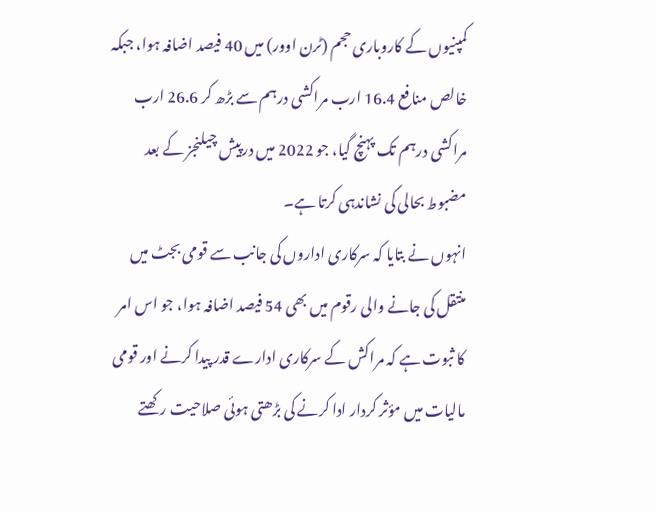کمپنیوں کے کاروباری حجم (ٹرن اوور) میں 40 فیصد اضافہ ہوا، جبکہ خالص منافع 16.4 ارب مراکشی درہم سے بڑھ کر 26.6 ارب مراکشی درہم تک پہنچ گیا، جو 2022 میں درپیش چیلنجز کے بعد مضبوط بحالی کی نشاندہی کرتا ہے۔
انہوں نے بتایا کہ سرکاری اداروں کی جانب سے قومی بجٹ میں منتقل کی جانے والی رقوم میں بھی 54 فیصد اضافہ ہوا، جو اس امر کا ثبوت ہے کہ مراکش کے سرکاری ادارے قدر پیدا کرنے اور قومی مالیات میں مؤثر کردار ادا کرنے کی بڑھتی ہوئی صلاحیت رکھتے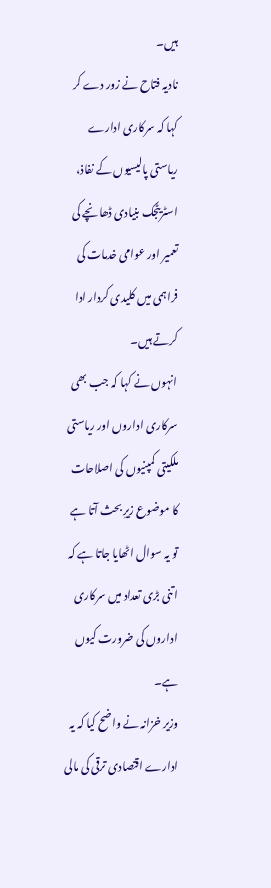ہیں۔
نادیہ فتاح نے زور دے کر کہا کہ سرکاری ادارے ریاستی پالیسیوں کے نفاذ، اسٹریٹجک بنیادی ڈھانچے کی تعمیر اور عوامی خدمات کی فراہمی میں کلیدی کردار ادا کرتے ہیں۔
انہوں نے کہا کہ جب بھی سرکاری اداروں اور ریاستی ملکیتی کمپنیوں کی اصلاحات کا موضوع زیرِ بحث آتا ہے تو یہ سوال اٹھایا جاتا ہے کہ اتنی بڑی تعداد میں سرکاری اداروں کی ضرورت کیوں ہے۔
وزیر خزانہ نے واضح کیا کہ یہ ادارے اقتصادی ترقی کی مالی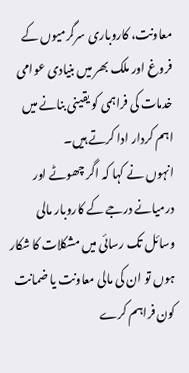معاونت، کاروباری سرگرمیوں کے فروغ اور ملک بھر میں بنیادی عوامی خدمات کی فراہمی کو یقینی بنانے میں اہم کردار ادا کرتے ہیں۔
انہوں نے کہا کہ اگر چھوٹے اور درمیانے درجے کے کاروبار مالی وسائل تک رسائی میں مشکلات کا شکار ہوں تو ان کی مالی معاونت یا ضمانت کون فراہم کرے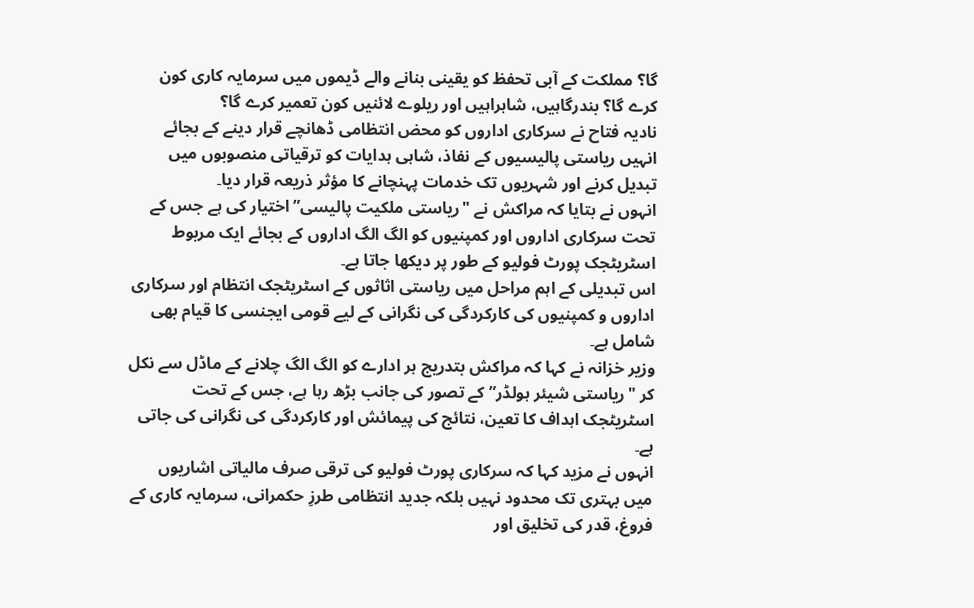گا؟ مملکت کے آبی تحفظ کو یقینی بنانے والے ڈیموں میں سرمایہ کاری کون کرے گا؟ بندرگاہیں، شاہراہیں اور ریلوے لائنیں کون تعمیر کرے گا؟
نادیہ فتاح نے سرکاری اداروں کو محض انتظامی ڈھانچے قرار دینے کے بجائے انہیں ریاستی پالیسیوں کے نفاذ، شاہی ہدایات کو ترقیاتی منصوبوں میں تبدیل کرنے اور شہریوں تک خدمات پہنچانے کا مؤثر ذریعہ قرار دیا۔
انہوں نے بتایا کہ مراکش نے "ریاستی ملکیت پالیسی” اختیار کی ہے جس کے تحت سرکاری اداروں اور کمپنیوں کو الگ الگ اداروں کے بجائے ایک مربوط اسٹریٹجک پورٹ فولیو کے طور پر دیکھا جاتا ہے۔
اس تبدیلی کے اہم مراحل میں ریاستی اثاثوں کے اسٹریٹجک انتظام اور سرکاری اداروں و کمپنیوں کی کارکردگی کی نگرانی کے لیے قومی ایجنسی کا قیام بھی شامل ہے۔
وزیر خزانہ نے کہا کہ مراکش بتدریج ہر ادارے کو الگ الگ چلانے کے ماڈل سے نکل کر "ریاستی شیئر ہولڈر” کے تصور کی جانب بڑھ رہا ہے، جس کے تحت اسٹریٹجک اہداف کا تعین، نتائج کی پیمائش اور کارکردگی کی نگرانی کی جاتی ہے۔
انہوں نے مزید کہا کہ سرکاری پورٹ فولیو کی ترقی صرف مالیاتی اشاریوں میں بہتری تک محدود نہیں بلکہ جدید انتظامی طرزِ حکمرانی، سرمایہ کاری کے فروغ، قدر کی تخلیق اور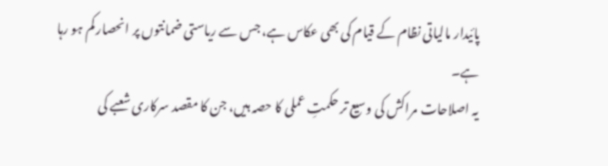پائیدار مالیاتی نظام کے قیام کی بھی عکاس ہے، جس سے ریاستی ضمانتوں پر انحصار کم ہو رہا ہے۔
یہ اصلاحات مراکش کی وسیع تر حکمتِ عملی کا حصہ ہیں، جن کا مقصد سرکاری شعبے کی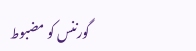گورننس کو مضبوط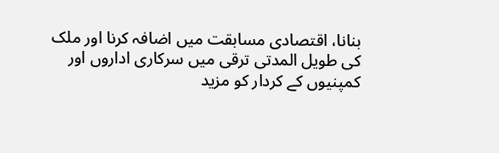بنانا، اقتصادی مسابقت میں اضافہ کرنا اور ملک کی طویل المدتی ترقی میں سرکاری اداروں اور کمپنیوں کے کردار کو مزید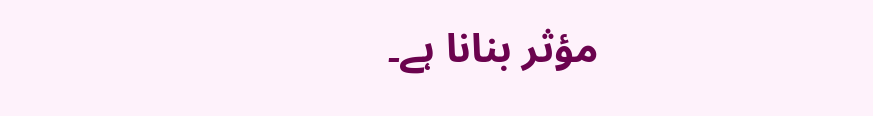مؤثر بنانا ہے۔